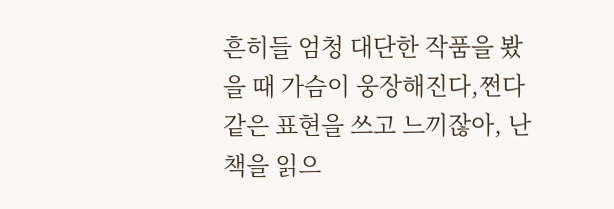흔히들 엄청 대단한 작품을 봤을 때 가슴이 웅장해진다,쩐다 같은 표현을 쓰고 느끼잖아, 난 책을 읽으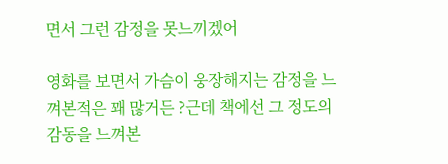면서 그런 감정을 못느끼겠어

영화를 보면서 가슴이 웅장해지는 감정을 느껴본적은 꽤 많거든 ?근데 책에선 그 정도의 감동을 느껴본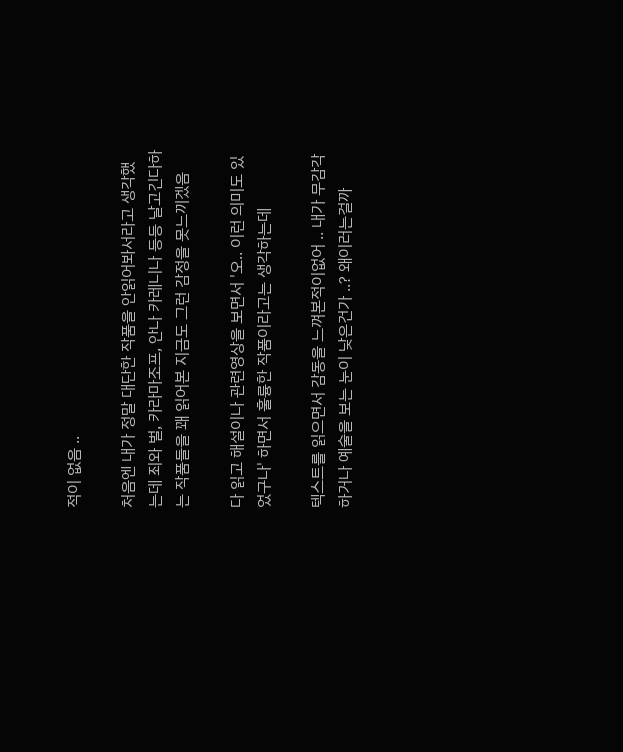적이 없음 ..

처음엔 내가 정말 대단한 작품을 안읽어봐서라고 생각했는데 죄와 벌, 카라마조프, 안나 카레니나 등등 날고긴다하는 작품들을 꽤 읽어본 지금도 그런 감정을 못느끼겠음

다 읽고 해설이나 관련영상을 보면서 '오.. 이런 의미도 있었구나' 하면서 훌륭한 작품이라고는 생각하는데

텍스트를 읽으면서 감동을 느껴본적이없어 .. 내가 무감각하거나 예술을 보는 눈이 낮은건가 ..? 왜이러는걸까